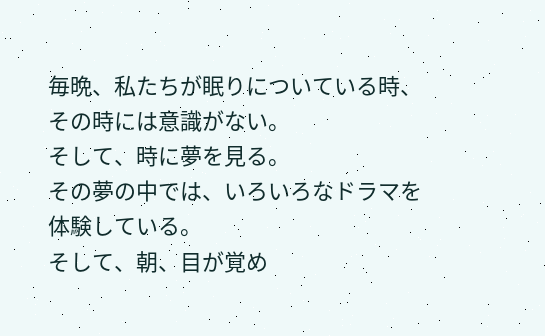毎晩、私たちが眠りについている時、
その時には意識がない。
そして、時に夢を見る。
その夢の中では、いろいろなドラマを
体験している。
そして、朝、目が覚め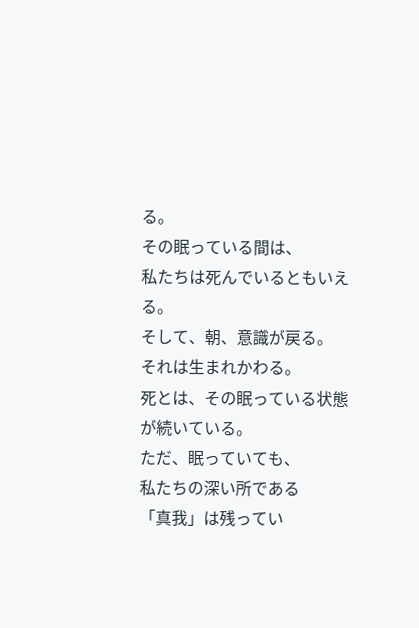る。
その眠っている間は、
私たちは死んでいるともいえる。
そして、朝、意識が戻る。
それは生まれかわる。
死とは、その眠っている状態
が続いている。
ただ、眠っていても、
私たちの深い所である
「真我」は残ってい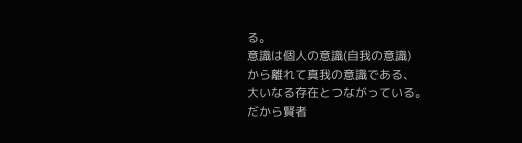る。
意識は個人の意識(自我の意識)
から離れて真我の意識である、
大いなる存在とつながっている。
だから賢者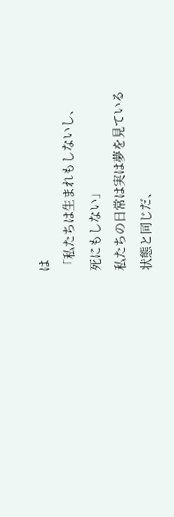は
「私たちは生まれもしないし、
死にもしない」
私たちの日常は実は夢を見ている
状態と同じだ、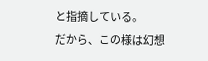と指摘している。
だから、この様は幻想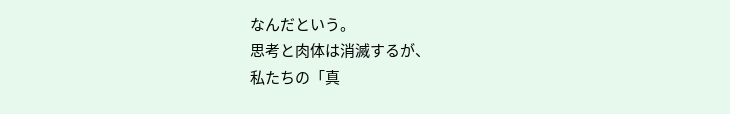なんだという。
思考と肉体は消滅するが、
私たちの「真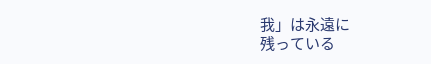我」は永遠に
残っている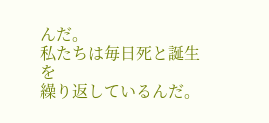んだ。
私たちは毎日死と誕生を
繰り返しているんだ。